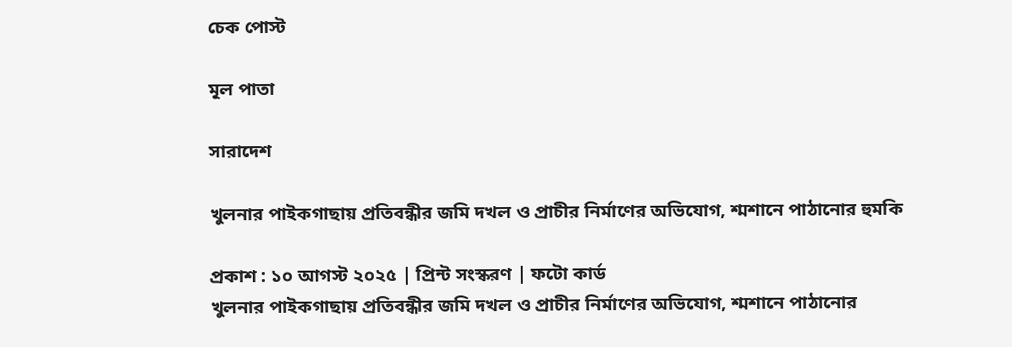চেক পোস্ট

মূল পাতা

সারাদেশ

খুলনার পাইকগাছায় প্রতিবন্ধীর জমি দখল ও প্রাচীর নির্মাণের অভিযোগ, শ্মশানে পাঠানোর হুমকি

প্রকাশ : ১০ আগস্ট ২০২৫ | প্রিন্ট সংস্করণ | ফটো কার্ড
খুলনার পাইকগাছায় প্রতিবন্ধীর জমি দখল ও প্রাচীর নির্মাণের অভিযোগ, শ্মশানে পাঠানোর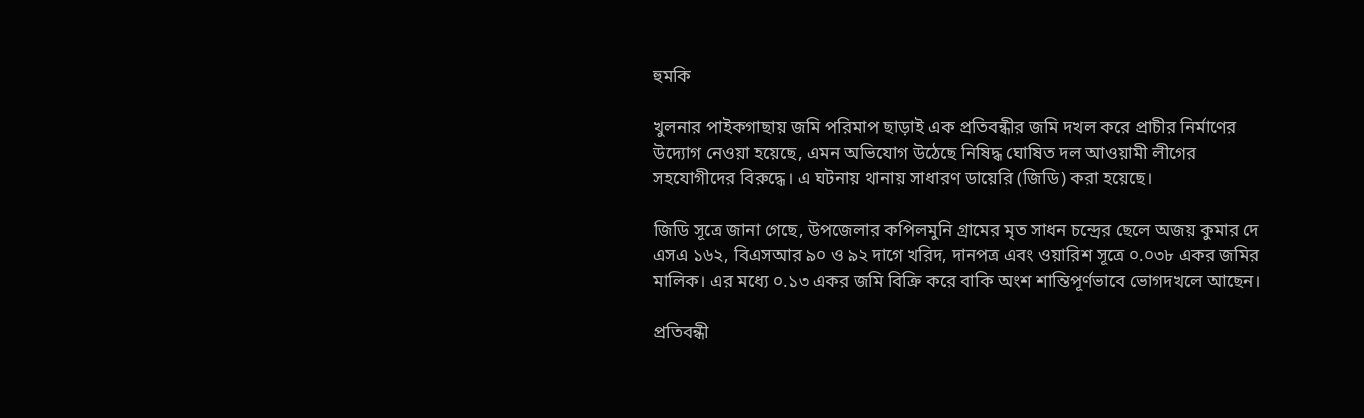হুমকি

খুলনার পাইকগাছায় জমি পরিমাপ ছাড়াই এক প্রতিবন্ধীর জমি দখল করে প্রাচীর নির্মাণের উদ্যোগ নেওয়া হয়েছে, এমন অভিযোগ উঠেছে নিষিদ্ধ ঘোষিত দল আওয়ামী লীগের সহযোগীদের বিরুদ্ধে। এ ঘটনায় থানায় সাধারণ ডায়েরি (জিডি) করা হয়েছে।

জিডি সূত্রে জানা গেছে, উপজেলার কপিলমুনি গ্রামের মৃত সাধন চন্দ্রের ছেলে অজয় কুমার দে এসএ ১৬২, বিএসআর ৯০ ও ৯২ দাগে খরিদ, দানপত্র এবং ওয়ারিশ সূত্রে ০.০৩৮ একর জমির মালিক। এর মধ্যে ০.১৩ একর জমি বিক্রি করে বাকি অংশ শান্তিপূর্ণভাবে ভোগদখলে আছেন।

প্রতিবন্ধী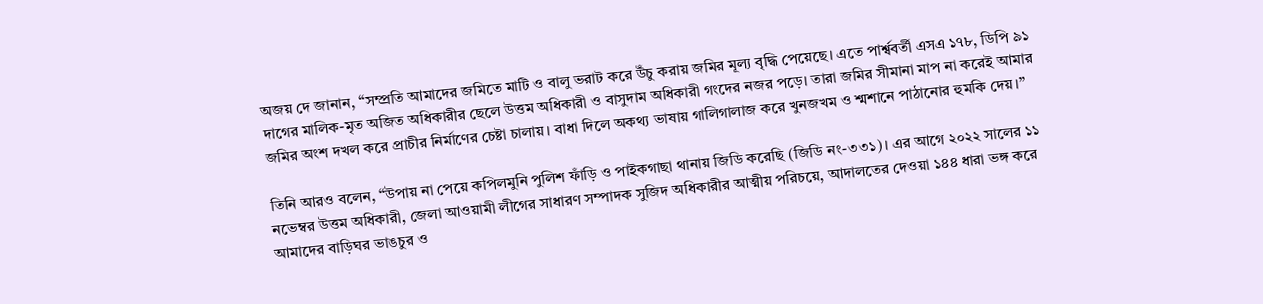অজয় দে জানান, “সম্প্রতি আমাদের জমিতে মাটি ও বালু ভরাট করে উঁচু করায় জমির মূল্য বৃদ্ধি পেয়েছে। এতে পার্শ্ববর্তী এসএ ১৭৮, ডিপি ৯১ দাগের মালিক-মৃত অজিত অধিকারীর ছেলে উত্তম অধিকারী ও বাসুদাম অধিকারী গংদের নজর পড়ে। তারা জমির সীমানা মাপ না করেই আমার জমির অংশ দখল করে প্রাচীর নির্মাণের চেষ্টা চালায়। বাধা দিলে অকথ্য ভাষায় গালিগালাজ করে খুনজখম ও শ্মশানে পাঠানোর হুমকি দেয়।”

তিনি আরও বলেন, “উপায় না পেয়ে কপিলমুনি পুলিশ ফাঁড়ি ও পাইকগাছা থানায় জিডি করেছি (জিডি নং-৩৩১)। এর আগে ২০২২ সালের ১১ নভেম্বর উত্তম অধিকারী, জেলা আওয়ামী লীগের সাধারণ সম্পাদক সুজিদ অধিকারীর আত্মীয় পরিচয়ে, আদালতের দেওয়া ১৪৪ ধারা ভঙ্গ করে আমাদের বাড়িঘর ভাঙচুর ও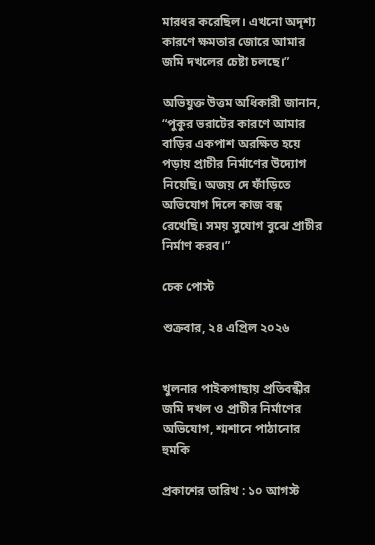মারধর করেছিল। এখনো অদৃশ্য কারণে ক্ষমতার জোরে আমার জমি দখলের চেষ্টা চলছে।”

অভিযুক্ত উত্তম অধিকারী জানান, “পুকুর ভরাটের কারণে আমার বাড়ির একপাশ অরক্ষিত হয়ে পড়ায় প্রাচীর নির্মাণের উদ্যোগ নিয়েছি। অজয় দে ফাঁড়িতে অভিযোগ দিলে কাজ বন্ধ রেখেছি। সময় সুযোগ বুঝে প্রাচীর নির্মাণ করব।”

চেক পোস্ট

শুক্রবার, ২৪ এপ্রিল ২০২৬


খুলনার পাইকগাছায় প্রতিবন্ধীর জমি দখল ও প্রাচীর নির্মাণের অভিযোগ, শ্মশানে পাঠানোর হুমকি

প্রকাশের তারিখ : ১০ আগস্ট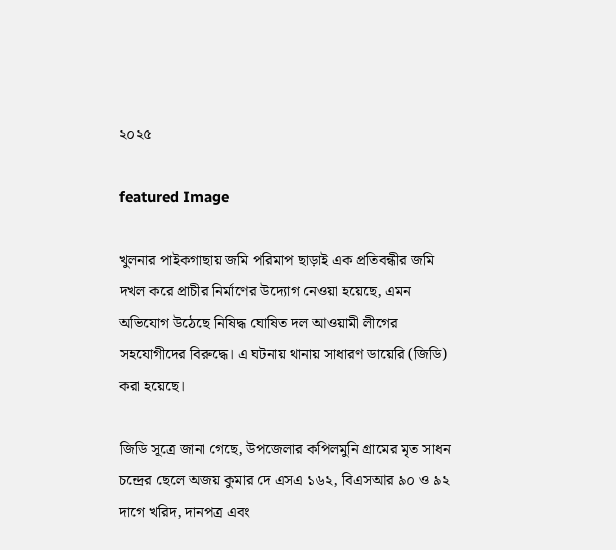২০২৫

featured Image

খুলনার পাইকগাছায় জমি পরিমাপ ছাড়াই এক প্রতিবন্ধীর জমি দখল করে প্রাচীর নির্মাণের উদ্যোগ নেওয়া হয়েছে, এমন অভিযোগ উঠেছে নিষিদ্ধ ঘোষিত দল আওয়ামী লীগের সহযোগীদের বিরুদ্ধে। এ ঘটনায় থানায় সাধারণ ডায়েরি (জিডি) করা হয়েছে।

জিডি সূত্রে জানা গেছে, উপজেলার কপিলমুনি গ্রামের মৃত সাধন চন্দ্রের ছেলে অজয় কুমার দে এসএ ১৬২, বিএসআর ৯০ ও ৯২ দাগে খরিদ, দানপত্র এবং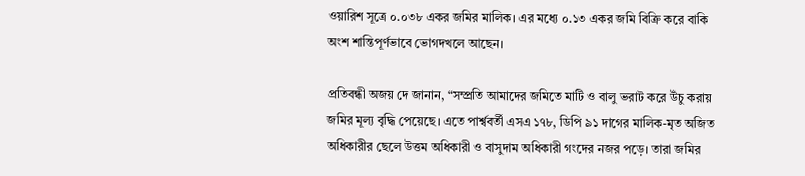ওয়ারিশ সূত্রে ০.০৩৮ একর জমির মালিক। এর মধ্যে ০.১৩ একর জমি বিক্রি করে বাকি অংশ শান্তিপূর্ণভাবে ভোগদখলে আছেন।

প্রতিবন্ধী অজয় দে জানান, “সম্প্রতি আমাদের জমিতে মাটি ও বালু ভরাট করে উঁচু করায় জমির মূল্য বৃদ্ধি পেয়েছে। এতে পার্শ্ববর্তী এসএ ১৭৮, ডিপি ৯১ দাগের মালিক-মৃত অজিত অধিকারীর ছেলে উত্তম অধিকারী ও বাসুদাম অধিকারী গংদের নজর পড়ে। তারা জমির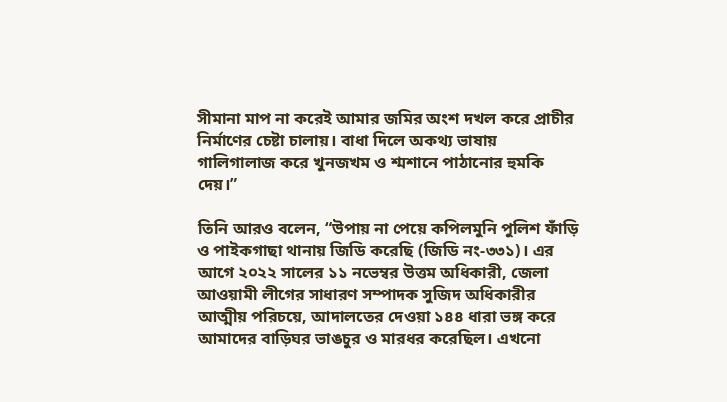সীমানা মাপ না করেই আমার জমির অংশ দখল করে প্রাচীর নির্মাণের চেষ্টা চালায়। বাধা দিলে অকথ্য ভাষায় গালিগালাজ করে খুনজখম ও শ্মশানে পাঠানোর হুমকি দেয়।”

তিনি আরও বলেন, “উপায় না পেয়ে কপিলমুনি পুলিশ ফাঁড়ি ও পাইকগাছা থানায় জিডি করেছি (জিডি নং-৩৩১)। এর আগে ২০২২ সালের ১১ নভেম্বর উত্তম অধিকারী, জেলা আওয়ামী লীগের সাধারণ সম্পাদক সুজিদ অধিকারীর আত্মীয় পরিচয়ে, আদালতের দেওয়া ১৪৪ ধারা ভঙ্গ করে আমাদের বাড়িঘর ভাঙচুর ও মারধর করেছিল। এখনো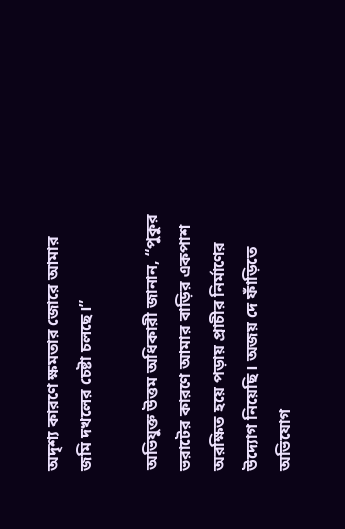অদৃশ্য কারণে ক্ষমতার জোরে আমার জমি দখলের চেষ্টা চলছে।”

অভিযুক্ত উত্তম অধিকারী জানান, “পুকুর ভরাটের কারণে আমার বাড়ির একপাশ অরক্ষিত হয়ে পড়ায় প্রাচীর নির্মাণের উদ্যোগ নিয়েছি। অজয় দে ফাঁড়িতে অভিযোগ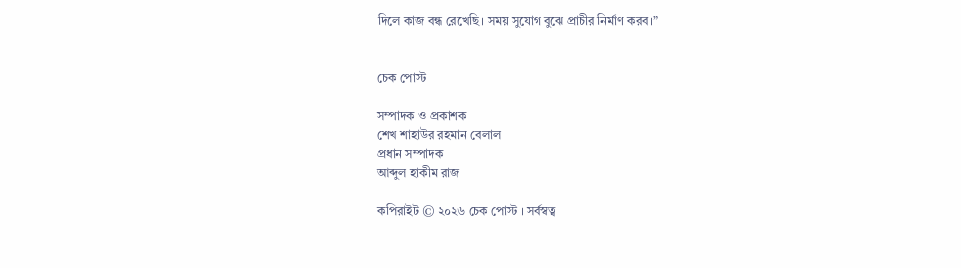দিলে কাজ বন্ধ রেখেছি। সময় সুযোগ বুঝে প্রাচীর নির্মাণ করব।”


চেক পোস্ট

সম্পাদক ও প্রকাশক
শেখ শাহাউর রহমান বেলাল
প্রধান সম্পাদক
আব্দুল হাকীম রাজ

কপিরাইট © ২০২৬ চেক পোস্ট । সর্বস্বত্ব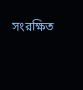সংরক্ষিত